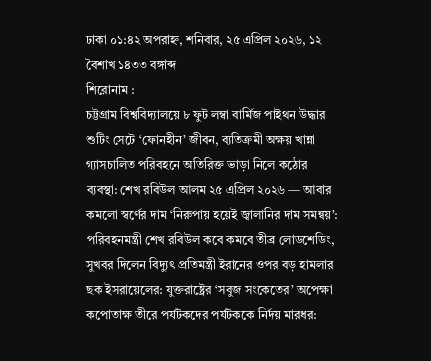ঢাকা ০১:৪২ অপরাহ্ন, শনিবার, ২৫ এপ্রিল ২০২৬, ১২ বৈশাখ ১৪৩৩ বঙ্গাব্দ
শিরোনাম :
চট্টগ্রাম বিশ্ববিদ্যালয়ে ৮ ফুট লম্বা বার্মিজ পাইথন উদ্ধার শুটিং সেটে ‘ফোনহীন’ জীবন, ব্যতিক্রমী অক্ষয় খান্না গ্যাসচালিত পরিবহনে অতিরিক্ত ভাড়া নিলে কঠোর ব্যবস্থা: শেখ রবিউল আলম ২৫ এপ্রিল ২০২৬ — আবার কমলো স্বর্ণের দাম ‘নিরুপায় হয়েই জ্বালানির দাম সমন্বয়’: পরিবহনমন্ত্রী শেখ রবিউল কবে কমবে তীব্র লোডশেডিং, সুখবর দিলেন বিদ্যুৎ প্রতিমন্ত্রী ইরানের ওপর বড় হামলার ছক ইসরায়েলের: যুক্তরাষ্ট্রের ‘সবুজ সংকেতের’ অপেক্ষা কপোতাক্ষ তীরে পর্যটকদের পর্যটককে নির্দয় মারধর: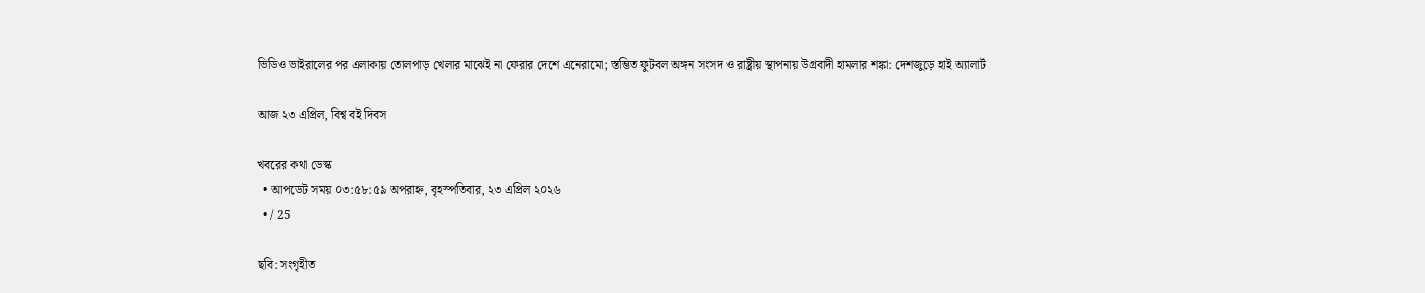ভিডিও ভাইরালের পর এলাকায় তোলপাড় খেলার মাঝেই না ফেরার দেশে এনেরামো; স্তম্ভিত ফুটবল অঙ্গন সংসদ ও রাষ্ট্রীয় স্থাপনায় উগ্রবাদী হামলার শঙ্কা: দেশজুড়ে হাই অ্যালার্ট

আজ ২৩ এপ্রিল, বিশ্ব বই দিবস

খবরের কথা ডেস্ক
  • আপডেট সময় ০৩:৫৮:৫৯ অপরাহ্ন, বৃহস্পতিবার, ২৩ এপ্রিল ২০২৬
  • / 25

ছবি: সংগৃহীত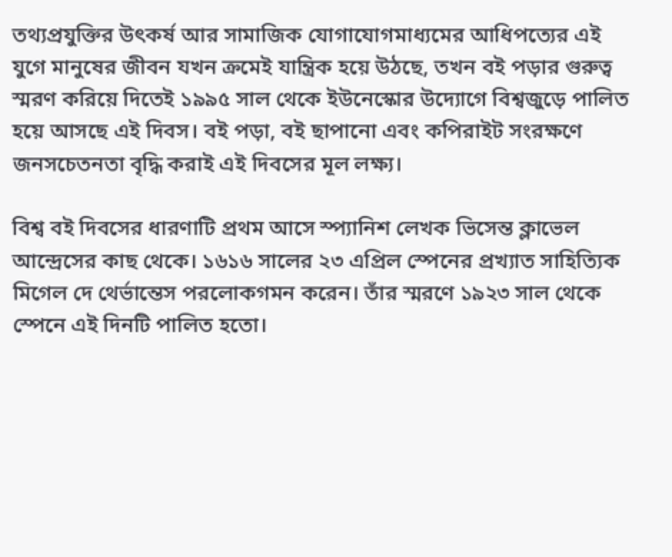তথ্যপ্রযুক্তির উৎকর্ষ আর সামাজিক যোগাযোগমাধ্যমের আধিপত্যের এই যুগে মানুষের জীবন যখন ক্রমেই যান্ত্রিক হয়ে উঠছে, তখন বই পড়ার গুরুত্ব স্মরণ করিয়ে দিতেই ১৯৯৫ সাল থেকে ইউনেস্কোর উদ্যোগে বিশ্বজুড়ে পালিত হয়ে আসছে এই দিবস। বই পড়া, বই ছাপানো এবং কপিরাইট সংরক্ষণে জনসচেতনতা বৃদ্ধি করাই এই দিবসের মূল লক্ষ্য।

বিশ্ব বই দিবসের ধারণাটি প্রথম আসে স্প্যানিশ লেখক ভিসেন্ত ক্লাভেল আন্দ্রেসের কাছ থেকে। ১৬১৬ সালের ২৩ এপ্রিল স্পেনের প্রখ্যাত সাহিত্যিক মিগেল দে থের্ভান্তেস পরলোকগমন করেন। তাঁর স্মরণে ১৯২৩ সাল থেকে স্পেনে এই দিনটি পালিত হতো।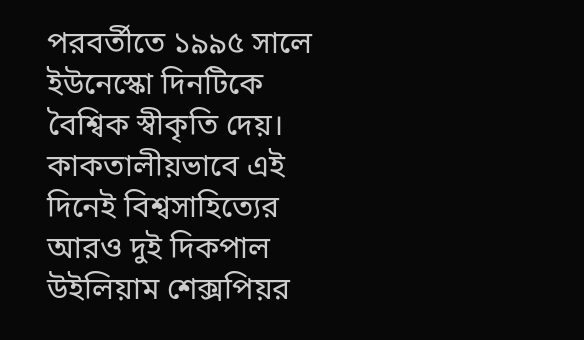পরবর্তীতে ১৯৯৫ সালে ইউনেস্কো দিনটিকে বৈশ্বিক স্বীকৃতি দেয়। কাকতালীয়ভাবে এই দিনেই বিশ্বসাহিত্যের আরও দুই দিকপাল উইলিয়াম শেক্সপিয়র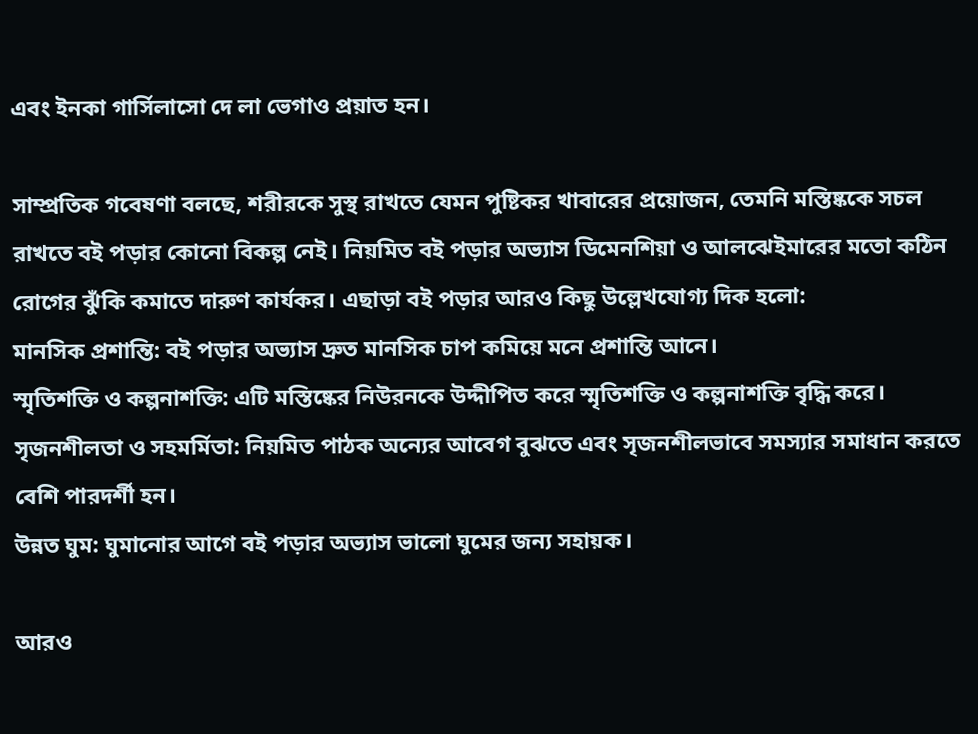এবং ইনকা গার্সিলাসো দে লা ভেগাও প্রয়াত হন।

সাম্প্রতিক গবেষণা বলছে, শরীরকে সুস্থ রাখতে যেমন পুষ্টিকর খাবারের প্রয়োজন, তেমনি মস্তিষ্ককে সচল রাখতে বই পড়ার কোনো বিকল্প নেই। নিয়মিত বই পড়ার অভ্যাস ডিমেনশিয়া ও আলঝেইমারের মতো কঠিন রোগের ঝুঁকি কমাতে দারুণ কার্যকর। এছাড়া বই পড়ার আরও কিছু উল্লেখযোগ্য দিক হলো:
মানসিক প্রশান্তি: বই পড়ার অভ্যাস দ্রুত মানসিক চাপ কমিয়ে মনে প্রশান্তি আনে।
স্মৃতিশক্তি ও কল্পনাশক্তি: এটি মস্তিষ্কের নিউরনকে উদ্দীপিত করে স্মৃতিশক্তি ও কল্পনাশক্তি বৃদ্ধি করে।
সৃজনশীলতা ও সহমর্মিতা: নিয়মিত পাঠক অন্যের আবেগ বুঝতে এবং সৃজনশীলভাবে সমস্যার সমাধান করতে বেশি পারদর্শী হন।
উন্নত ঘুম: ঘুমানোর আগে বই পড়ার অভ্যাস ভালো ঘুমের জন্য সহায়ক।

আরও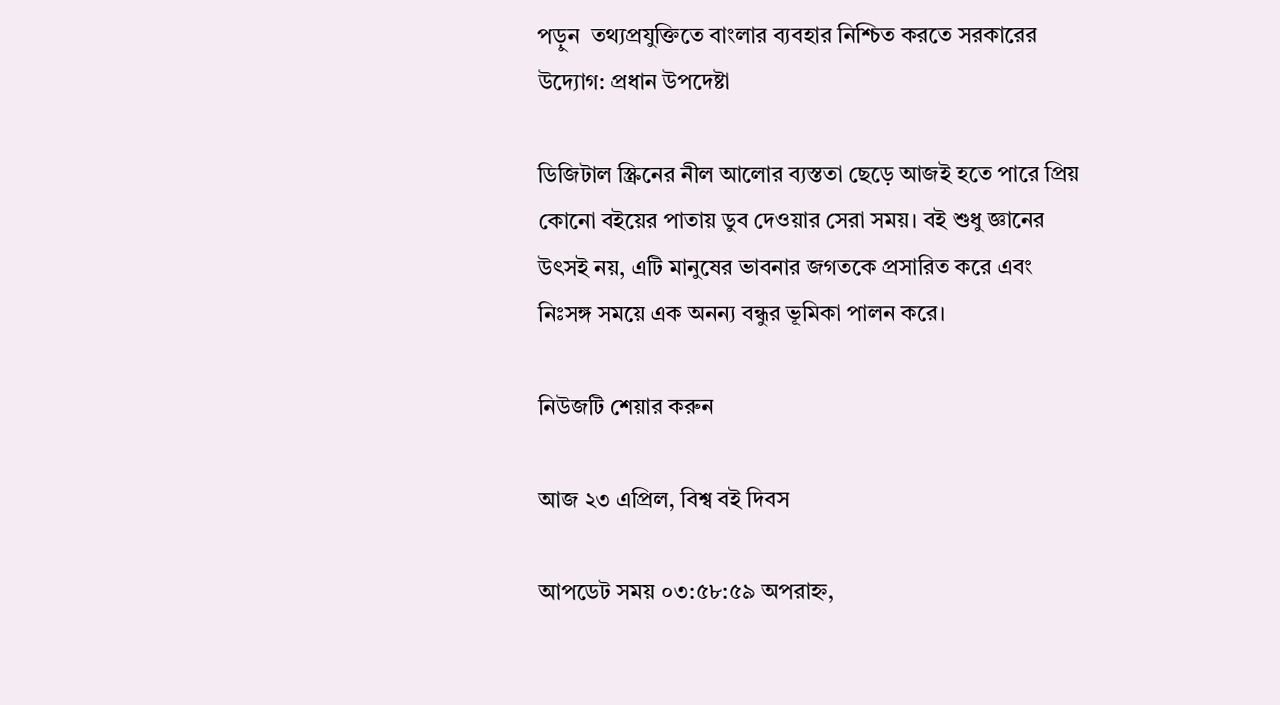পড়ুন  তথ্যপ্রযুক্তিতে বাংলার ব্যবহার নিশ্চিত করতে সরকারের উদ্যোগ: প্রধান উপদেষ্টা

ডিজিটাল স্ক্রিনের নীল আলোর ব্যস্ততা ছেড়ে আজই হতে পারে প্রিয় কোনো বইয়ের পাতায় ডুব দেওয়ার সেরা সময়। বই শুধু জ্ঞানের উৎসই নয়, এটি মানুষের ভাবনার জগতকে প্রসারিত করে এবং নিঃসঙ্গ সময়ে এক অনন্য বন্ধুর ভূমিকা পালন করে।

নিউজটি শেয়ার করুন

আজ ২৩ এপ্রিল, বিশ্ব বই দিবস

আপডেট সময় ০৩:৫৮:৫৯ অপরাহ্ন,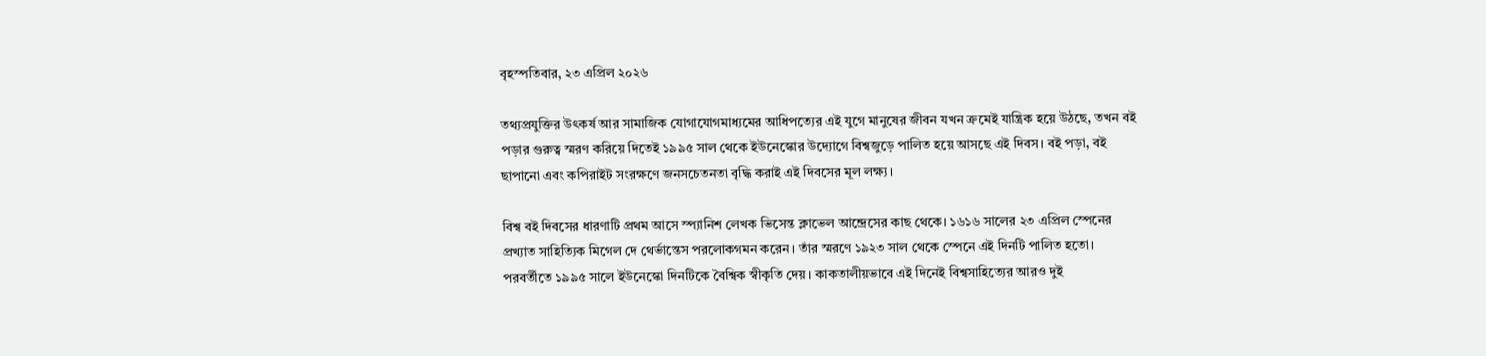বৃহস্পতিবার, ২৩ এপ্রিল ২০২৬

তথ্যপ্রযুক্তির উৎকর্ষ আর সামাজিক যোগাযোগমাধ্যমের আধিপত্যের এই যুগে মানুষের জীবন যখন ক্রমেই যান্ত্রিক হয়ে উঠছে, তখন বই পড়ার গুরুত্ব স্মরণ করিয়ে দিতেই ১৯৯৫ সাল থেকে ইউনেস্কোর উদ্যোগে বিশ্বজুড়ে পালিত হয়ে আসছে এই দিবস। বই পড়া, বই ছাপানো এবং কপিরাইট সংরক্ষণে জনসচেতনতা বৃদ্ধি করাই এই দিবসের মূল লক্ষ্য।

বিশ্ব বই দিবসের ধারণাটি প্রথম আসে স্প্যানিশ লেখক ভিসেন্ত ক্লাভেল আন্দ্রেসের কাছ থেকে। ১৬১৬ সালের ২৩ এপ্রিল স্পেনের প্রখ্যাত সাহিত্যিক মিগেল দে থের্ভান্তেস পরলোকগমন করেন। তাঁর স্মরণে ১৯২৩ সাল থেকে স্পেনে এই দিনটি পালিত হতো। পরবর্তীতে ১৯৯৫ সালে ইউনেস্কো দিনটিকে বৈশ্বিক স্বীকৃতি দেয়। কাকতালীয়ভাবে এই দিনেই বিশ্বসাহিত্যের আরও দুই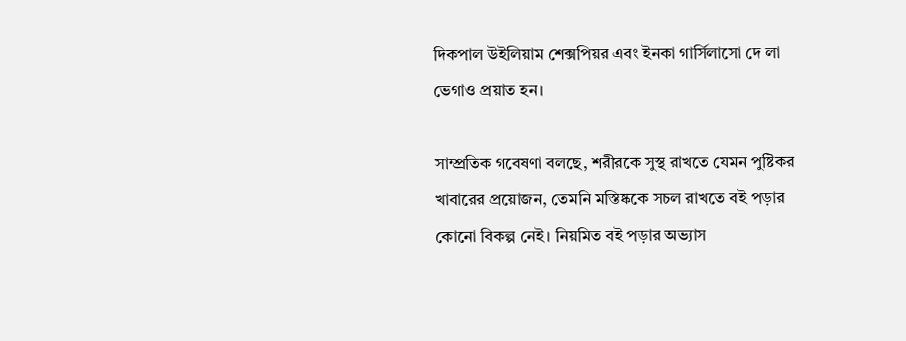দিকপাল উইলিয়াম শেক্সপিয়র এবং ইনকা গার্সিলাসো দে লা ভেগাও প্রয়াত হন।

সাম্প্রতিক গবেষণা বলছে, শরীরকে সুস্থ রাখতে যেমন পুষ্টিকর খাবারের প্রয়োজন, তেমনি মস্তিষ্ককে সচল রাখতে বই পড়ার কোনো বিকল্প নেই। নিয়মিত বই পড়ার অভ্যাস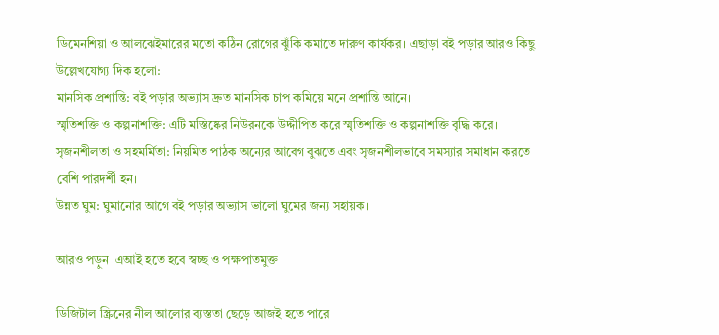ডিমেনশিয়া ও আলঝেইমারের মতো কঠিন রোগের ঝুঁকি কমাতে দারুণ কার্যকর। এছাড়া বই পড়ার আরও কিছু উল্লেখযোগ্য দিক হলো:
মানসিক প্রশান্তি: বই পড়ার অভ্যাস দ্রুত মানসিক চাপ কমিয়ে মনে প্রশান্তি আনে।
স্মৃতিশক্তি ও কল্পনাশক্তি: এটি মস্তিষ্কের নিউরনকে উদ্দীপিত করে স্মৃতিশক্তি ও কল্পনাশক্তি বৃদ্ধি করে।
সৃজনশীলতা ও সহমর্মিতা: নিয়মিত পাঠক অন্যের আবেগ বুঝতে এবং সৃজনশীলভাবে সমস্যার সমাধান করতে বেশি পারদর্শী হন।
উন্নত ঘুম: ঘুমানোর আগে বই পড়ার অভ্যাস ভালো ঘুমের জন্য সহায়ক।

আরও পড়ুন  এআই হতে হবে স্বচ্ছ ও পক্ষপাতমুক্ত

ডিজিটাল স্ক্রিনের নীল আলোর ব্যস্ততা ছেড়ে আজই হতে পারে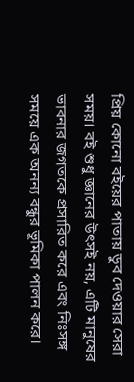প্রিয় কোনো বইয়ের পাতায় ডুব দেওয়ার সেরা সময়। বই শুধু জ্ঞানের উৎসই নয়, এটি মানুষের ভাবনার জগতকে প্রসারিত করে এবং নিঃসঙ্গ সময়ে এক অনন্য বন্ধুর ভূমিকা পালন করে।